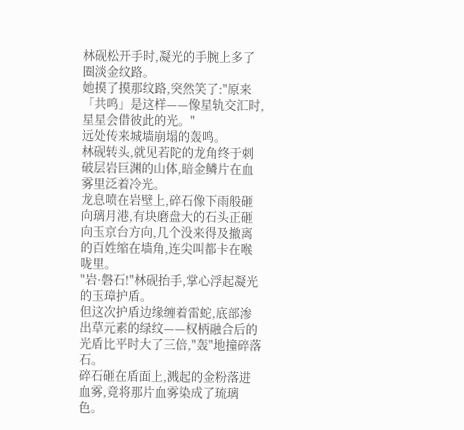林砚松开手时,凝光的手腕上多了圈淡金纹路。
她摸了摸那纹路,突然笑了:"原来「共鸣」是这样——像星轨交汇时,星星会借彼此的光。"
远处传来城墙崩塌的轰鸣。
林砚转头,就见若陀的龙角终于刺破层岩巨渊的山体,暗金鳞片在血雾里泛着冷光。
龙息喷在岩壁上,碎石像下雨般砸向璃月港,有块磨盘大的石头正砸向玉京台方向,几个没来得及撤离的百姓缩在墙角,连尖叫都卡在喉咙里。
"岩·磐石!"林砚抬手,掌心浮起凝光的玉璋护盾。
但这次护盾边缘缠着雷蛇,底部渗出草元素的绿纹——权柄融合后的光盾比平时大了三倍,"轰"地撞碎落石。
碎石砸在盾面上,溅起的金粉落进血雾,竟将那片血雾染成了琉璃色。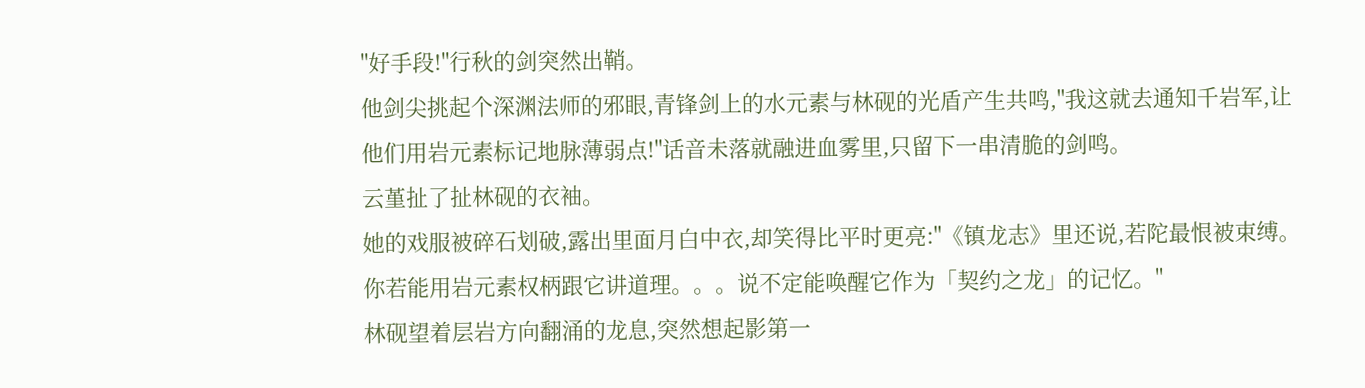"好手段!"行秋的剑突然出鞘。
他剑尖挑起个深渊法师的邪眼,青锋剑上的水元素与林砚的光盾产生共鸣,"我这就去通知千岩军,让他们用岩元素标记地脉薄弱点!"话音未落就融进血雾里,只留下一串清脆的剑鸣。
云堇扯了扯林砚的衣袖。
她的戏服被碎石划破,露出里面月白中衣,却笑得比平时更亮:"《镇龙志》里还说,若陀最恨被束缚。
你若能用岩元素权柄跟它讲道理。。。说不定能唤醒它作为「契约之龙」的记忆。"
林砚望着层岩方向翻涌的龙息,突然想起影第一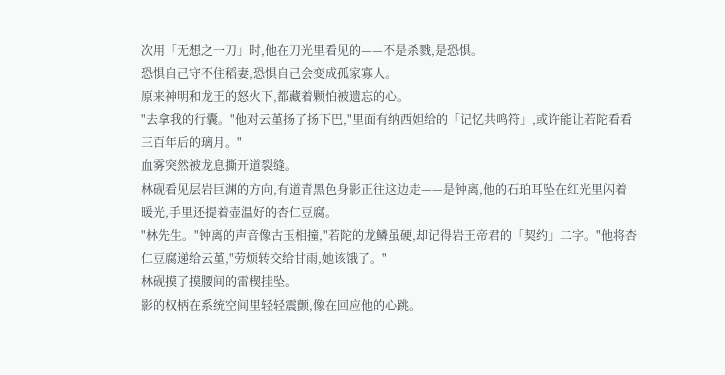次用「无想之一刀」时,他在刀光里看见的——不是杀戮,是恐惧。
恐惧自己守不住稻妻,恐惧自己会变成孤家寡人。
原来神明和龙王的怒火下,都藏着颗怕被遗忘的心。
"去拿我的行囊。"他对云堇扬了扬下巴,"里面有纳西妲给的「记忆共鸣符」,或许能让若陀看看三百年后的璃月。"
血雾突然被龙息撕开道裂缝。
林砚看见层岩巨渊的方向,有道青黑色身影正往这边走——是钟离,他的石珀耳坠在红光里闪着暖光,手里还提着壶温好的杏仁豆腐。
"林先生。"钟离的声音像古玉相撞,"若陀的龙鳞虽硬,却记得岩王帝君的「契约」二字。"他将杏仁豆腐递给云堇,"劳烦转交给甘雨,她该饿了。"
林砚摸了摸腰间的雷楔挂坠。
影的权柄在系统空间里轻轻震颤,像在回应他的心跳。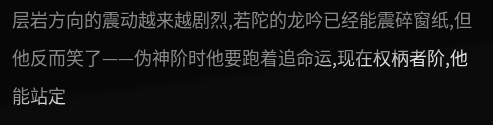层岩方向的震动越来越剧烈,若陀的龙吟已经能震碎窗纸,但他反而笑了——伪神阶时他要跑着追命运,现在权柄者阶,他能站定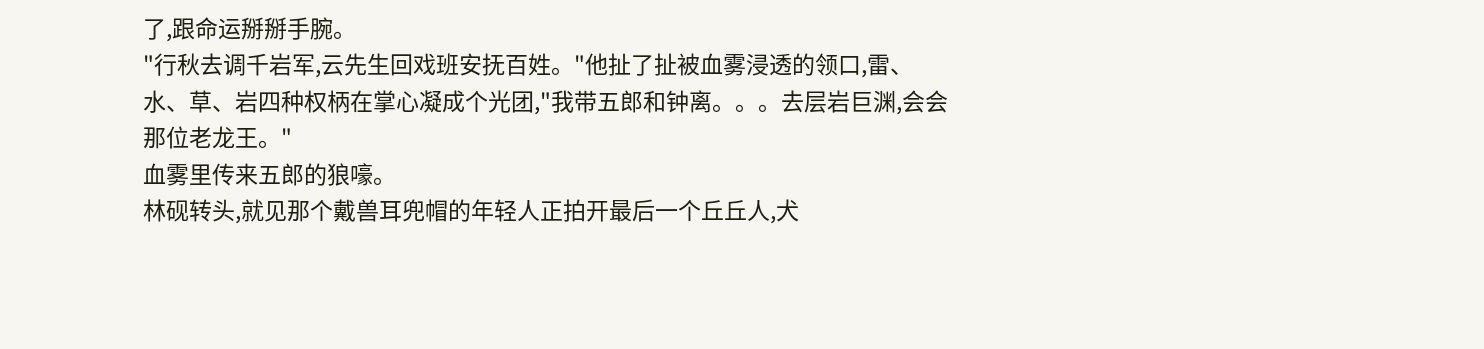了,跟命运掰掰手腕。
"行秋去调千岩军,云先生回戏班安抚百姓。"他扯了扯被血雾浸透的领口,雷、水、草、岩四种权柄在掌心凝成个光团,"我带五郎和钟离。。。去层岩巨渊,会会那位老龙王。"
血雾里传来五郎的狼嚎。
林砚转头,就见那个戴兽耳兜帽的年轻人正拍开最后一个丘丘人,犬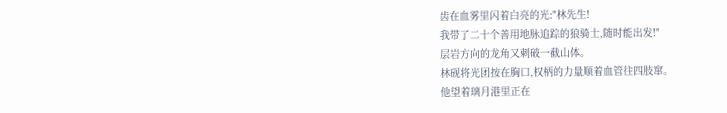齿在血雾里闪着白亮的光:"林先生!
我带了二十个善用地脉追踪的狼骑士,随时能出发!"
层岩方向的龙角又刺破一截山体。
林砚将光团按在胸口,权柄的力量顺着血管往四肢窜。
他望着璃月港里正在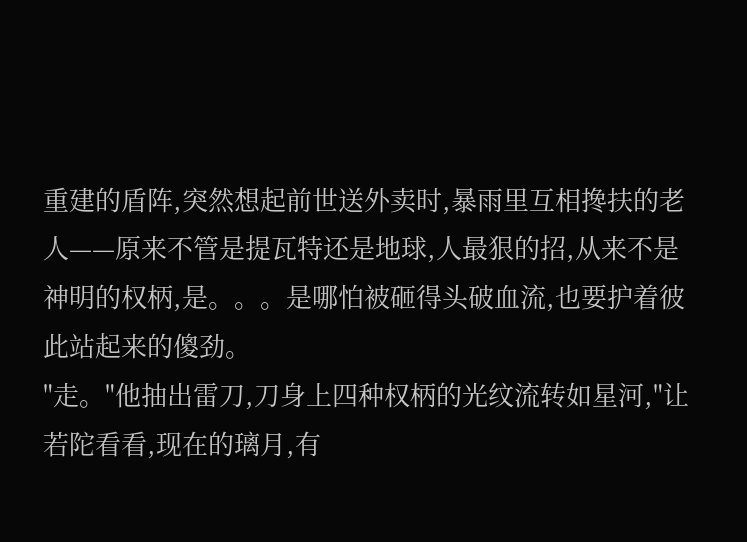重建的盾阵,突然想起前世送外卖时,暴雨里互相搀扶的老人——原来不管是提瓦特还是地球,人最狠的招,从来不是神明的权柄,是。。。是哪怕被砸得头破血流,也要护着彼此站起来的傻劲。
"走。"他抽出雷刀,刀身上四种权柄的光纹流转如星河,"让若陀看看,现在的璃月,有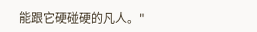能跟它硬碰硬的凡人。"